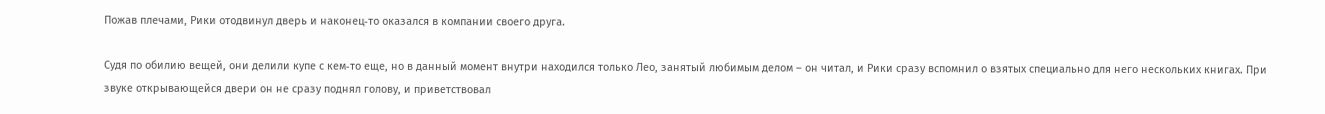Пожав плечами, Рики отодвинул дверь и наконец‑то оказался в компании своего друга.

Судя по обилию вещей, они делили купе с кем‑то еще, но в данный момент внутри находился только Лео, занятый любимым делом – он читал, и Рики сразу вспомнил о взятых специально для него нескольких книгах. При звуке открывающейся двери он не сразу поднял голову, и приветствовал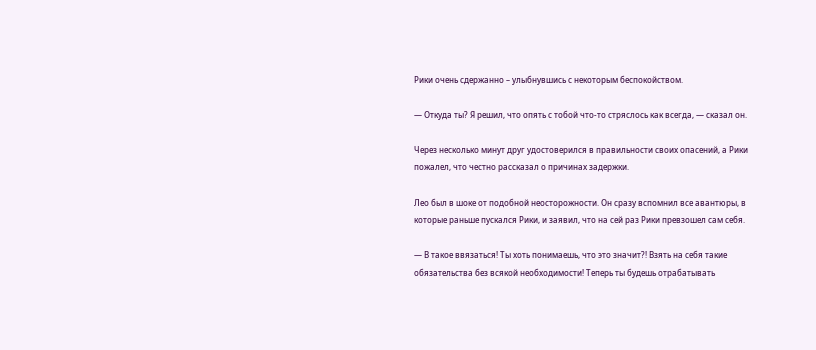Рики очень сдержанно – улыбнувшись с некоторым беспокойством.

— Откуда ты? Я решил, что опять с тобой что‑то стряслось как всегда, — сказал он.

Через несколько минут друг удостоверился в правильности своих опасений, а Рики пожалел, что честно рассказал о причинах задержки.

Лео был в шоке от подобной неосторожности. Он сразу вспомнил все авантюры, в которые раньше пускался Рики, и заявил, что на сей раз Рики превзошел сам себя.

— В такое ввязаться! Ты хоть понимаешь, что это значит?! Взять на себя такие обязательства без всякой необходимости! Теперь ты будешь отрабатывать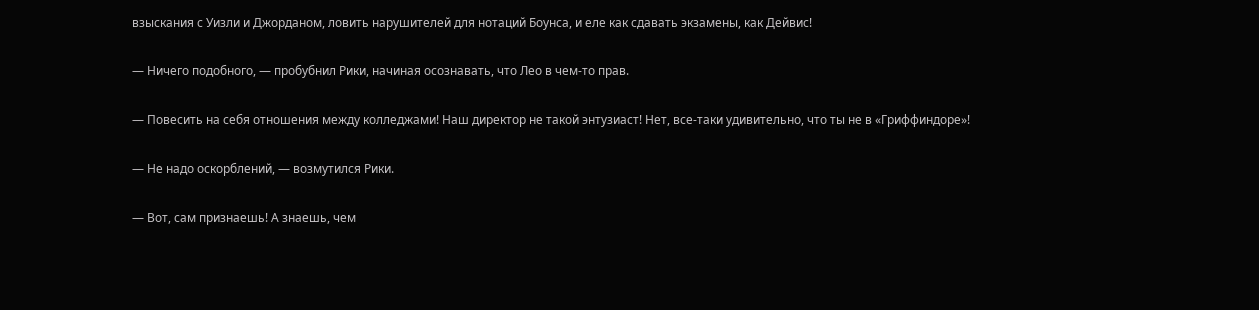взыскания с Уизли и Джорданом, ловить нарушителей для нотаций Боунса, и еле как сдавать экзамены, как Дейвис!

— Ничего подобного, — пробубнил Рики, начиная осознавать, что Лео в чем‑то прав.

— Повесить на себя отношения между колледжами! Наш директор не такой энтузиаст! Нет, все‑таки удивительно, что ты не в «Гриффиндоре»!

— Не надо оскорблений, — возмутился Рики.

— Вот, сам признаешь! А знаешь, чем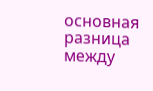основная разница между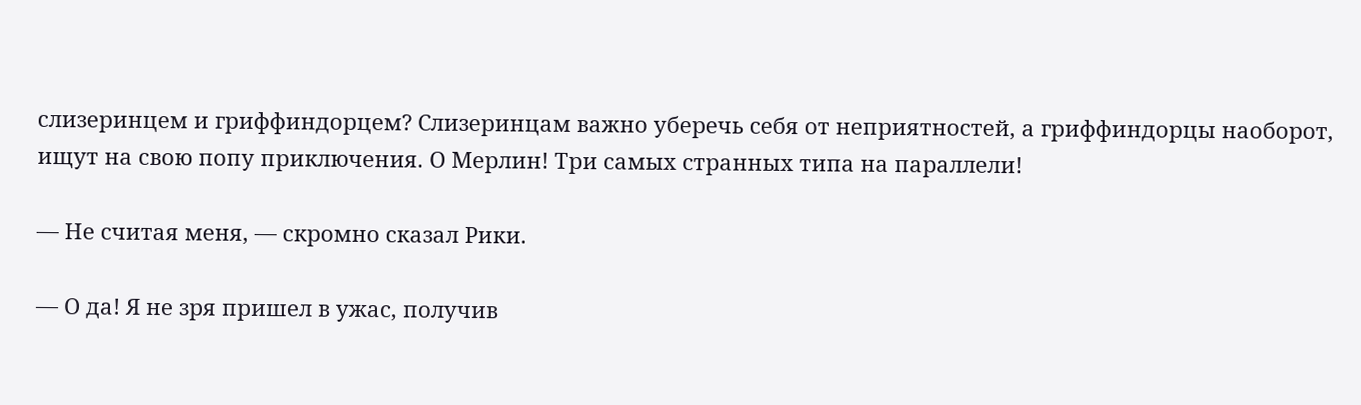слизеринцем и гриффиндорцем? Слизеринцам важно уберечь себя от неприятностей, а гриффиндорцы наоборот, ищут на свою попу приключения. О Мерлин! Три самых странных типа на параллели!

— Не считая меня, — скромно сказал Рики.

— О да! Я не зря пришел в ужас, получив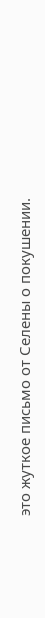это жуткое письмо от Селены о покушении.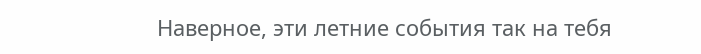Наверное, эти летние события так на тебя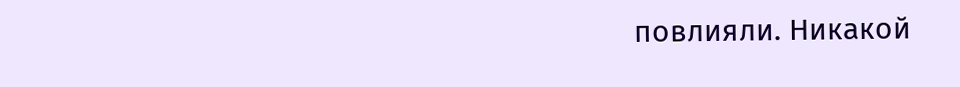повлияли. Никакой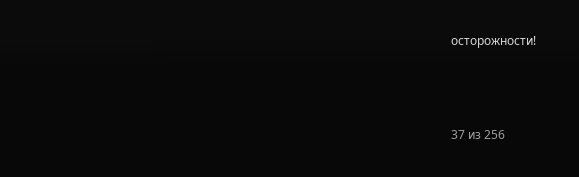осторожности!



37 из 256